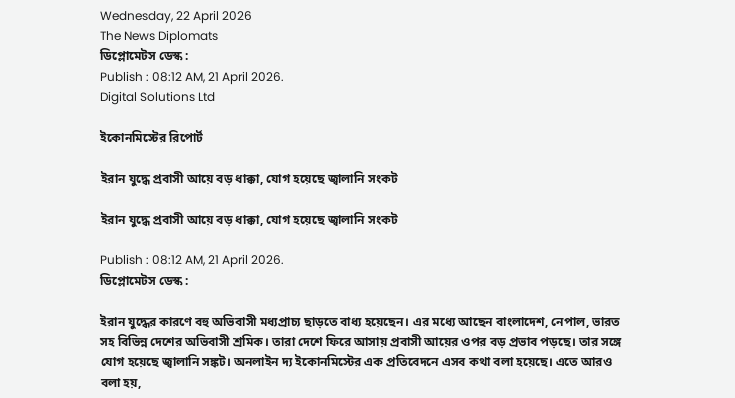Wednesday, 22 April 2026
The News Diplomats
ডিপ্লোমেটস ডেস্ক :
Publish : 08:12 AM, 21 April 2026.
Digital Solutions Ltd

ইকোনমিস্টের রিপোর্ট

ইরান যুদ্ধে প্রবাসী আয়ে বড় ধাক্কা, যোগ হয়েছে জ্বালানি সংকট

ইরান যুদ্ধে প্রবাসী আয়ে বড় ধাক্কা, যোগ হয়েছে জ্বালানি সংকট

Publish : 08:12 AM, 21 April 2026.
ডিপ্লোমেটস ডেস্ক :

ইরান যুদ্ধের কারণে বহু অভিবাসী মধ্যপ্রাচ্য ছাড়তে বাধ্য হয়েছেন। এর মধ্যে আছেন বাংলাদেশ, নেপাল, ভারত সহ বিভিন্ন দেশের অভিবাসী শ্রমিক। তারা দেশে ফিরে আসায় প্রবাসী আয়ের ওপর বড় প্রভাব পড়ছে। তার সঙ্গে যোগ হয়েছে জ্বালানি সঙ্কট। অনলাইন দ্য ইকোনমিস্টের এক প্রতিবেদনে এসব কথা বলা হয়েছে। এতে আরও বলা হয়,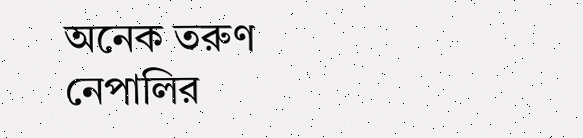অনেক তরুণ নেপালির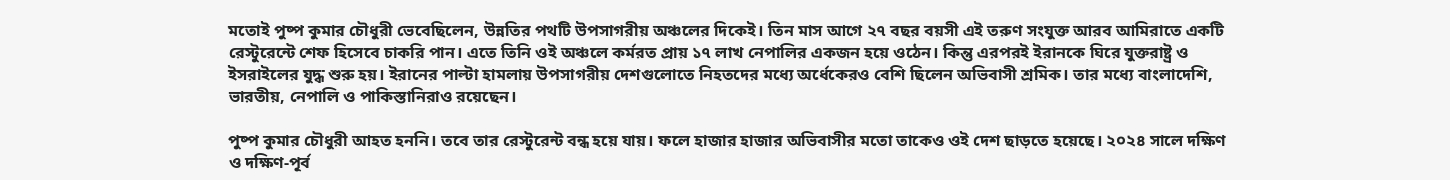মতোই পুষ্প কুমার চৌধুরী ভেবেছিলেন, উন্নতির পথটি উপসাগরীয় অঞ্চলের দিকেই। তিন মাস আগে ২৭ বছর বয়সী এই তরুণ সংযুক্ত আরব আমিরাতে একটি রেস্টুরেন্টে শেফ হিসেবে চাকরি পান। এতে তিনি ওই অঞ্চলে কর্মরত প্রায় ১৭ লাখ নেপালির একজন হয়ে ওঠেন। কিন্তু এরপরই ইরানকে ঘিরে যুক্তরাষ্ট্র ও ইসরাইলের যুদ্ধ শুরু হয়। ইরানের পাল্টা হামলায় উপসাগরীয় দেশগুলোতে নিহতদের মধ্যে অর্ধেকেরও বেশি ছিলেন অভিবাসী শ্রমিক। তার মধ্যে বাংলাদেশি, ভারতীয়, নেপালি ও পাকিস্তানিরাও রয়েছেন।

পুষ্প কুমার চৌধুরী আহত হননি। তবে তার রেস্টুরেন্ট বন্ধ হয়ে যায়। ফলে হাজার হাজার অভিবাসীর মতো তাকেও ওই দেশ ছাড়তে হয়েছে। ২০২৪ সালে দক্ষিণ ও দক্ষিণ-পূর্ব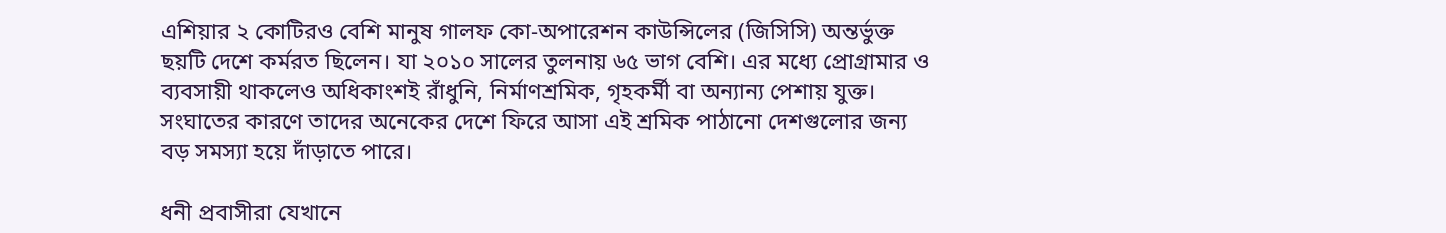এশিয়ার ২ কোটিরও বেশি মানুষ গালফ কো-অপারেশন কাউন্সিলের (জিসিসি) অন্তর্ভুক্ত ছয়টি দেশে কর্মরত ছিলেন। যা ২০১০ সালের তুলনায় ৬৫ ভাগ বেশি। এর মধ্যে প্রোগ্রামার ও ব্যবসায়ী থাকলেও অধিকাংশই রাঁধুনি, নির্মাণশ্রমিক, গৃহকর্মী বা অন্যান্য পেশায় যুক্ত। সংঘাতের কারণে তাদের অনেকের দেশে ফিরে আসা এই শ্রমিক পাঠানো দেশগুলোর জন্য বড় সমস্যা হয়ে দাঁড়াতে পারে।

ধনী প্রবাসীরা যেখানে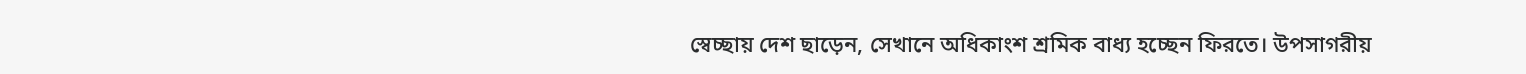স্বেচ্ছায় দেশ ছাড়েন, সেখানে অধিকাংশ শ্রমিক বাধ্য হচ্ছেন ফিরতে। উপসাগরীয়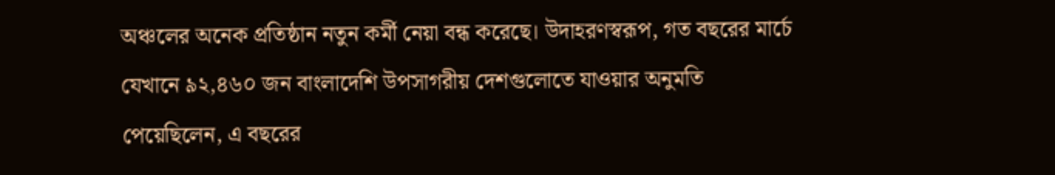অঞ্চলের অনেক প্রতিষ্ঠান নতুন কর্মী নেয়া বন্ধ করেছে। উদাহরণস্বরূপ, গত বছরের মার্চে যেখানে ৯২,৪৬০ জন বাংলাদেশি উপসাগরীয় দেশগুলোতে যাওয়ার অনুমতি পেয়েছিলেন, এ বছরের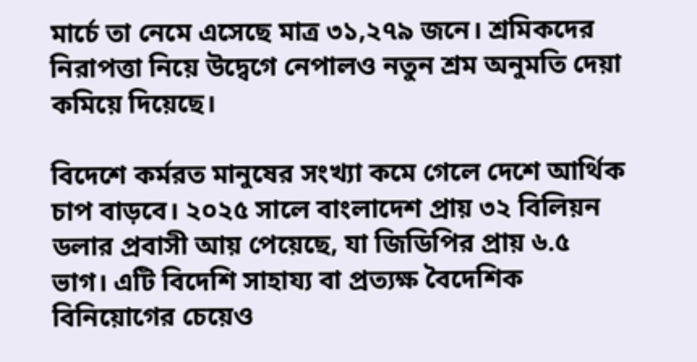মার্চে তা নেমে এসেছে মাত্র ৩১,২৭৯ জনে। শ্রমিকদের নিরাপত্তা নিয়ে উদ্বেগে নেপালও নতুন শ্রম অনুমতি দেয়া কমিয়ে দিয়েছে।

বিদেশে কর্মরত মানুষের সংখ্যা কমে গেলে দেশে আর্থিক চাপ বাড়বে। ২০২৫ সালে বাংলাদেশ প্রায় ৩২ বিলিয়ন ডলার প্রবাসী আয় পেয়েছে, যা জিডিপির প্রায় ৬.৫ ভাগ। এটি বিদেশি সাহায্য বা প্রত্যক্ষ বৈদেশিক বিনিয়োগের চেয়েও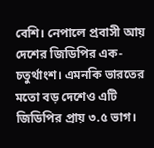বেশি। নেপালে প্রবাসী আয় দেশের জিডিপির এক-চতুর্থাংশ। এমনকি ভারতের মতো বড় দেশেও এটি জিডিপির প্রায় ৩.৫ ভাগ।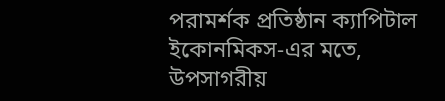পরামর্শক প্রতিষ্ঠান ক্যাপিটাল ইকোনমিকস-এর মতে, উপসাগরীয়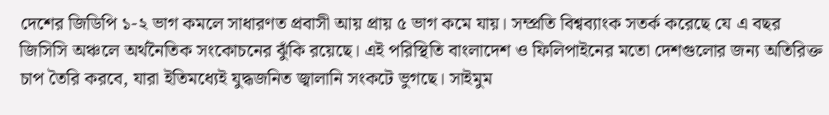দেশের জিডিপি ১-২ ভাগ কমলে সাধারণত প্রবাসী আয় প্রায় ৫ ভাগ কমে যায়। সম্প্রতি বিশ্বব্যাংক সতর্ক করেছে যে এ বছর জিসিসি অঞ্চলে অর্থনৈতিক সংকোচনের ঝুঁকি রয়েছে। এই পরিস্থিতি বাংলাদেশ ও ফিলিপাইনের মতো দেশগুলোর জন্য অতিরিক্ত চাপ তৈরি করবে, যারা ইতিমধ্যেই যুদ্ধজনিত জ্বালানি সংকটে ভুগছে। সাইমুম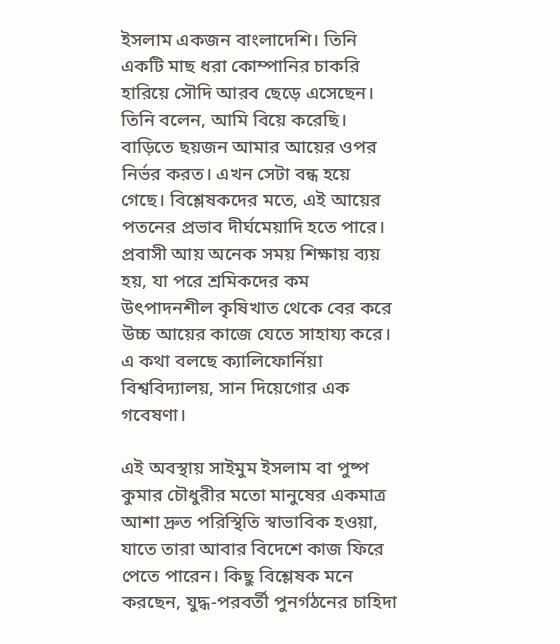ইসলাম একজন বাংলাদেশি। তিনি একটি মাছ ধরা কোম্পানির চাকরি হারিয়ে সৌদি আরব ছেড়ে এসেছেন। তিনি বলেন, আমি বিয়ে করেছি। বাড়িতে ছয়জন আমার আয়ের ওপর নির্ভর করত। এখন সেটা বন্ধ হয়ে গেছে। বিশ্লেষকদের মতে, এই আয়ের পতনের প্রভাব দীর্ঘমেয়াদি হতে পারে। প্রবাসী আয় অনেক সময় শিক্ষায় ব্যয় হয়, যা পরে শ্রমিকদের কম উৎপাদনশীল কৃষিখাত থেকে বের করে উচ্চ আয়ের কাজে যেতে সাহায্য করে। এ কথা বলছে ক্যালিফোর্নিয়া বিশ্ববিদ্যালয়, সান দিয়েগোর এক গবেষণা।

এই অবস্থায় সাইমুম ইসলাম বা পুষ্প কুমার চৌধুরীর মতো মানুষের একমাত্র আশা দ্রুত পরিস্থিতি স্বাভাবিক হওয়া, যাতে তারা আবার বিদেশে কাজ ফিরে পেতে পারেন। কিছু বিশ্লেষক মনে করছেন, যুদ্ধ-পরবর্তী পুনর্গঠনের চাহিদা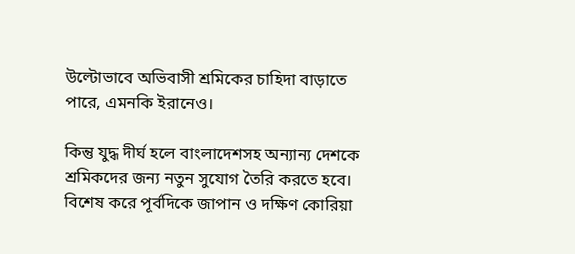উল্টোভাবে অভিবাসী শ্রমিকের চাহিদা বাড়াতে পারে, এমনকি ইরানেও।

কিন্তু যুদ্ধ দীর্ঘ হলে বাংলাদেশসহ অন্যান্য দেশকে শ্রমিকদের জন্য নতুন সুযোগ তৈরি করতে হবে। বিশেষ করে পূর্বদিকে জাপান ও দক্ষিণ কোরিয়া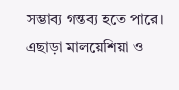সম্ভাব্য গন্তব্য হতে পারে। এছাড়া মালয়েশিয়া ও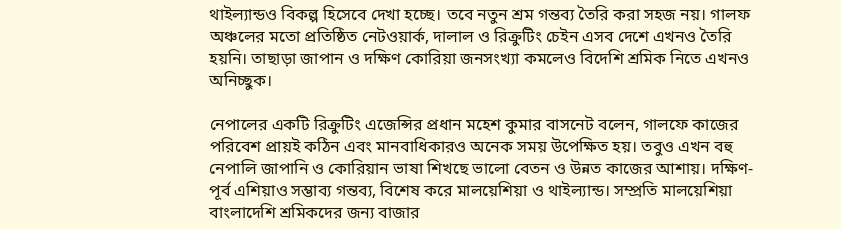থাইল্যান্ডও বিকল্প হিসেবে দেখা হচ্ছে। তবে নতুন শ্রম গন্তব্য তৈরি করা সহজ নয়। গালফ অঞ্চলের মতো প্রতিষ্ঠিত নেটওয়ার্ক, দালাল ও রিক্রুটিং চেইন এসব দেশে এখনও তৈরি হয়নি। তাছাড়া জাপান ও দক্ষিণ কোরিয়া জনসংখ্যা কমলেও বিদেশি শ্রমিক নিতে এখনও অনিচ্ছুক।

নেপালের একটি রিক্রুটিং এজেন্সির প্রধান মহেশ কুমার বাসনেট বলেন, গালফে কাজের পরিবেশ প্রায়ই কঠিন এবং মানবাধিকারও অনেক সময় উপেক্ষিত হয়। তবুও এখন বহু নেপালি জাপানি ও কোরিয়ান ভাষা শিখছে ভালো বেতন ও উন্নত কাজের আশায়। দক্ষিণ-পূর্ব এশিয়াও সম্ভাব্য গন্তব্য, বিশেষ করে মালয়েশিয়া ও থাইল্যান্ড। সম্প্রতি মালয়েশিয়া বাংলাদেশি শ্রমিকদের জন্য বাজার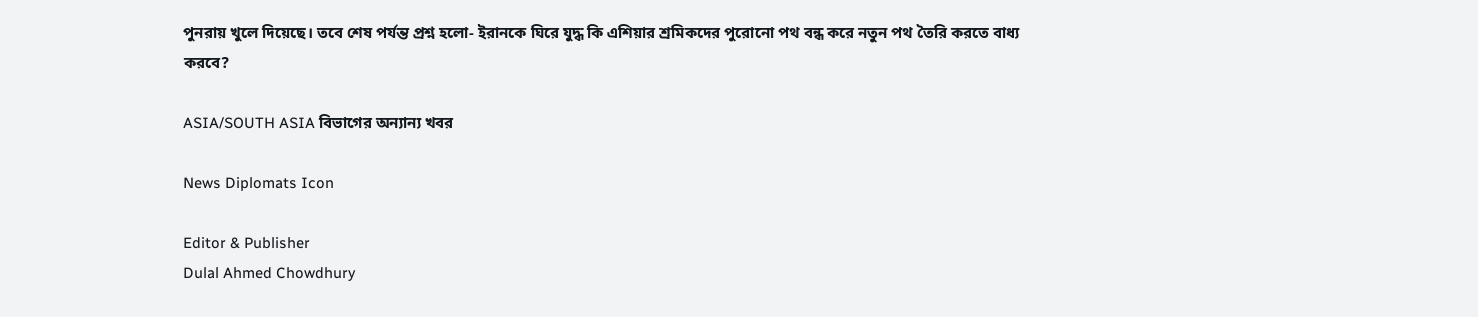পুনরায় খুলে দিয়েছে। তবে শেষ পর্যন্ত প্রশ্ন হলো- ইরানকে ঘিরে যুদ্ধ কি এশিয়ার শ্রমিকদের পুরোনো পথ বন্ধ করে নতুন পথ তৈরি করতে বাধ্য করবে?

ASIA/SOUTH ASIA বিভাগের অন্যান্য খবর

News Diplomats Icon

Editor & Publisher
Dulal Ahmed Chowdhury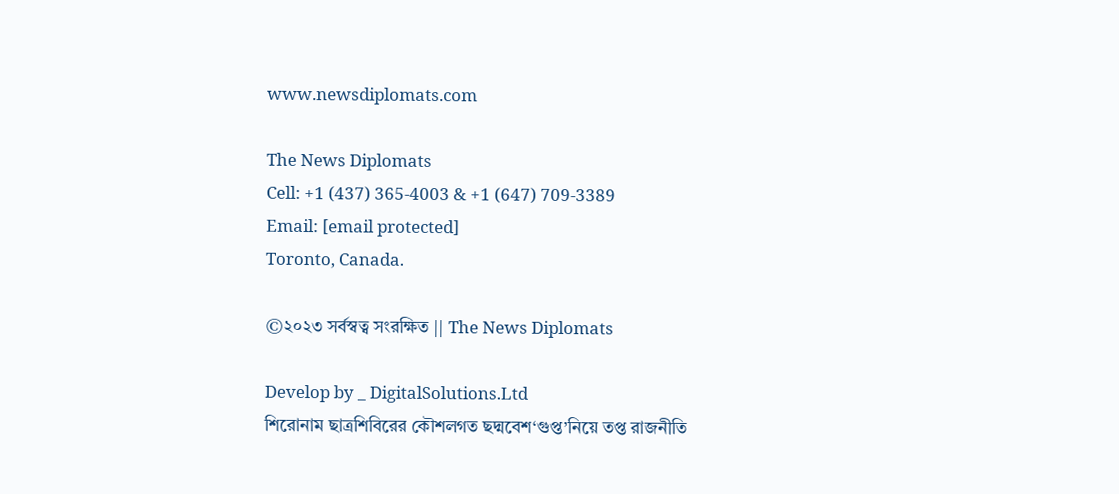www.newsdiplomats.com

The News Diplomats
Cell: +1 (437) 365-4003 & +1 (647) 709-3389
Email: [email protected]
Toronto, Canada.

©২০২৩ সর্বস্বত্ব সংরক্ষিত || The News Diplomats

Develop by _ DigitalSolutions.Ltd
শিরোনাম ছাত্রশিবিরের কৌশলগত ছদ্মবেশ‘গুপ্ত’নিয়ে তপ্ত রাজনীতি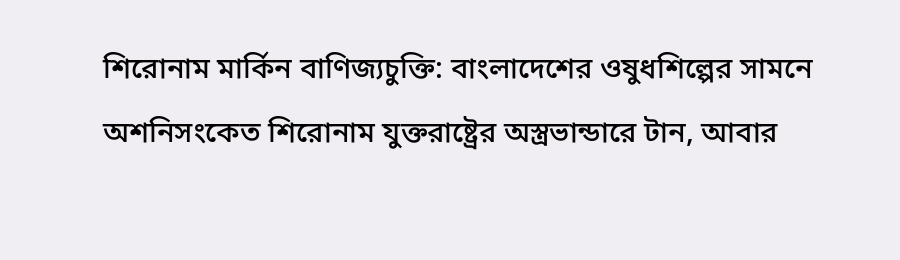শিরোনাম মার্কিন বাণিজ্যচুক্তি: বাংলাদেশের ওষুধশিল্পের সামনে অশনিসংকেত শিরোনাম যুক্তরাষ্ট্রের অস্ত্রভান্ডারে টান, আবার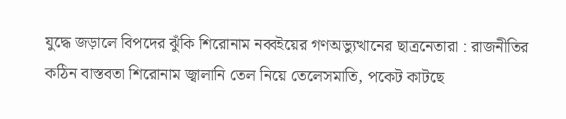যুদ্ধে জড়ালে বিপদের ঝুঁকি শিরোনাম নব্বইয়ের গণঅভ্যুত্থানের ছাত্রনেতারা : রাজনীতির কঠিন বাস্তবতা শিরোনাম জ্বালানি তেল নিয়ে তেলেসমাতি, পকেট কাটছে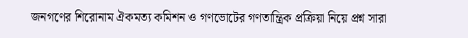জনগণের শিরোনাম ঐকমত্য কমিশন ও গণভোটের গণতান্ত্রিক প্রক্রিয়া নিয়ে প্রশ্ন সারা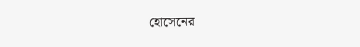হোসেনের